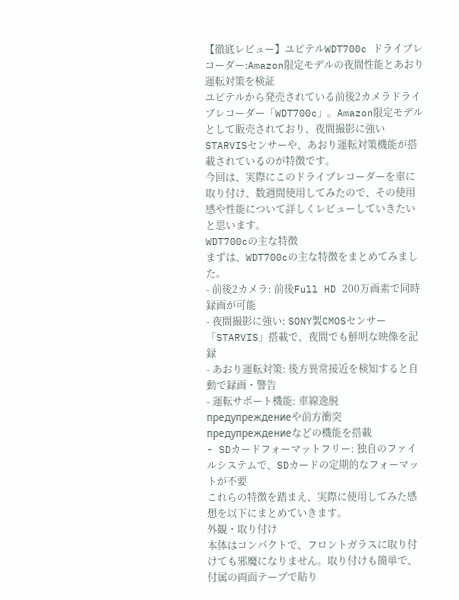【徹底レビュー】ユピテルWDT700c ドライブレコーダー:Amazon限定モデルの夜間性能とあおり運転対策を検証
ユピテルから発売されている前後2カメラドライブレコーダー「WDT700c」。Amazon限定モデルとして販売されており、夜間撮影に強いSTARVISセンサーや、あおり運転対策機能が搭載されているのが特徴です。
今回は、実際にこのドライブレコーダーを車に取り付け、数週間使用してみたので、その使用感や性能について詳しくレビューしていきたいと思います。
WDT700cの主な特徴
まずは、WDT700cの主な特徴をまとめてみました。
- 前後2カメラ: 前後Full HD 200万画素で同時録画が可能
- 夜間撮影に強い: SONY製CMOSセンサー「STARVIS」搭載で、夜間でも鮮明な映像を記録
- あおり運転対策: 後方異常接近を検知すると自動で録画・警告
- 運転サポート機能: 車線逸脱 предупреждениеや前方衝突 предупреждениеなどの機能を搭載
- SDカードフォーマットフリー: 独自のファイルシステムで、SDカードの定期的なフォーマットが不要
これらの特徴を踏まえ、実際に使用してみた感想を以下にまとめていきます。
外観・取り付け
本体はコンパクトで、フロントガラスに取り付けても邪魔になりません。取り付けも簡単で、付属の両面テープで貼り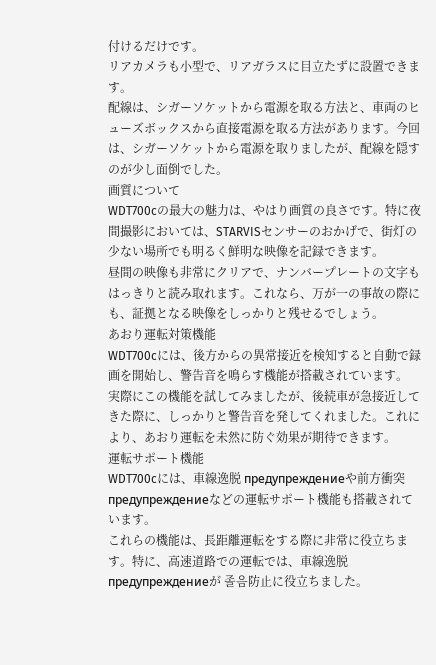付けるだけです。
リアカメラも小型で、リアガラスに目立たずに設置できます。
配線は、シガーソケットから電源を取る方法と、車両のヒューズボックスから直接電源を取る方法があります。今回は、シガーソケットから電源を取りましたが、配線を隠すのが少し面倒でした。
画質について
WDT700cの最大の魅力は、やはり画質の良さです。特に夜間撮影においては、STARVISセンサーのおかげで、街灯の少ない場所でも明るく鮮明な映像を記録できます。
昼間の映像も非常にクリアで、ナンバープレートの文字もはっきりと読み取れます。これなら、万が一の事故の際にも、証拠となる映像をしっかりと残せるでしょう。
あおり運転対策機能
WDT700cには、後方からの異常接近を検知すると自動で録画を開始し、警告音を鳴らす機能が搭載されています。
実際にこの機能を試してみましたが、後続車が急接近してきた際に、しっかりと警告音を発してくれました。これにより、あおり運転を未然に防ぐ効果が期待できます。
運転サポート機能
WDT700cには、車線逸脱 предупреждениеや前方衝突 предупреждениеなどの運転サポート機能も搭載されています。
これらの機能は、長距離運転をする際に非常に役立ちます。特に、高速道路での運転では、車線逸脱 предупреждениеが 졸음防止に役立ちました。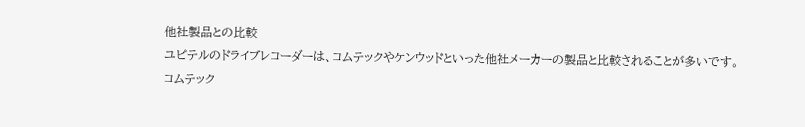他社製品との比較
ユピテルのドライブレコーダーは、コムテックやケンウッドといった他社メーカーの製品と比較されることが多いです。
コムテック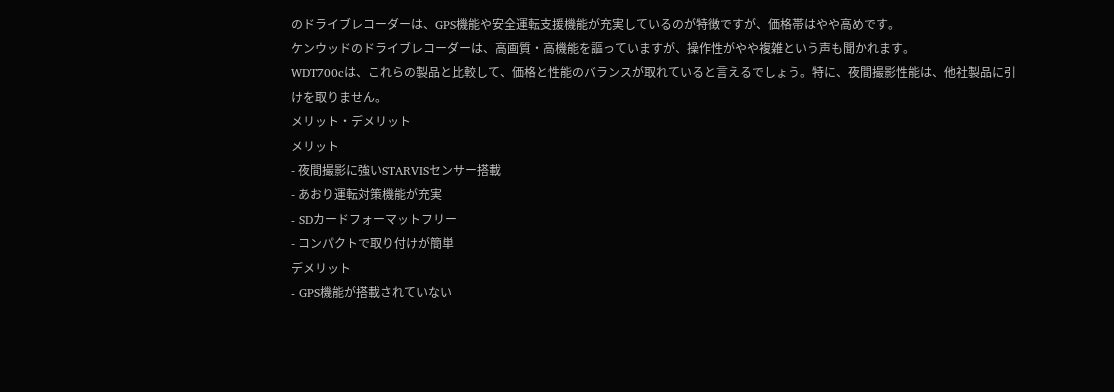のドライブレコーダーは、GPS機能や安全運転支援機能が充実しているのが特徴ですが、価格帯はやや高めです。
ケンウッドのドライブレコーダーは、高画質・高機能を謳っていますが、操作性がやや複雑という声も聞かれます。
WDT700cは、これらの製品と比較して、価格と性能のバランスが取れていると言えるでしょう。特に、夜間撮影性能は、他社製品に引けを取りません。
メリット・デメリット
メリット
- 夜間撮影に強いSTARVISセンサー搭載
- あおり運転対策機能が充実
- SDカードフォーマットフリー
- コンパクトで取り付けが簡単
デメリット
- GPS機能が搭載されていない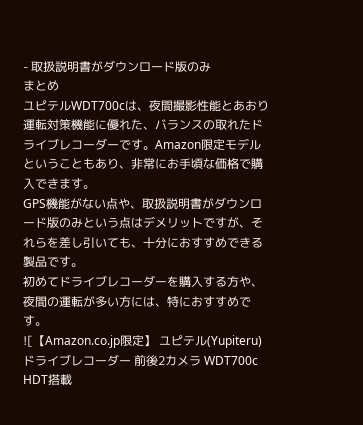- 取扱説明書がダウンロード版のみ
まとめ
ユピテルWDT700cは、夜間撮影性能とあおり運転対策機能に優れた、バランスの取れたドライブレコーダーです。Amazon限定モデルということもあり、非常にお手頃な価格で購入できます。
GPS機能がない点や、取扱説明書がダウンロード版のみという点はデメリットですが、それらを差し引いても、十分におすすめできる製品です。
初めてドライブレコーダーを購入する方や、夜間の運転が多い方には、特におすすめです。
![【Amazon.co.jp限定】 ユピテル(Yupiteru) ドライブレコーダー 前後2カメラ WDT700c HDT搭載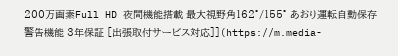200万画素Full HD 夜間機能搭載 最大視野角162°/155° あおり運転自動保存警告機能 3年保証 [出張取付サービス対応]](https://m.media-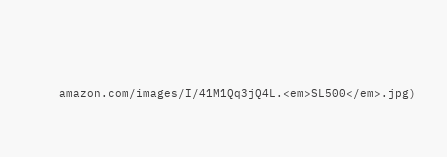amazon.com/images/I/41M1Qq3jQ4L.<em>SL500</em>.jpg)